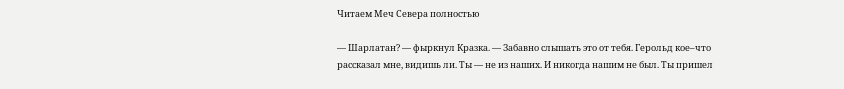Читаем Меч Севера полностью

— Шарлатан? — фыркнул Кразка. — Забавно слышать это от тебя. Герольд кое–что рассказал мне, видишь ли. Ты — не из наших. И никогда нашим не был. Ты пришел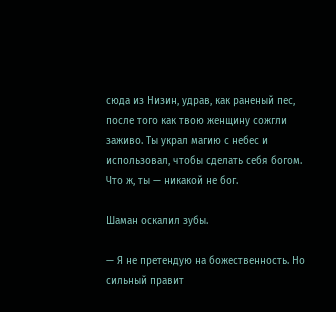сюда из Низин, удрав, как раненый пес, после того как твою женщину сожгли заживо. Ты украл магию с небес и использовал, чтобы сделать себя богом. Что ж, ты — никакой не бог.

Шаман оскалил зубы.

— Я не претендую на божественность. Но сильный правит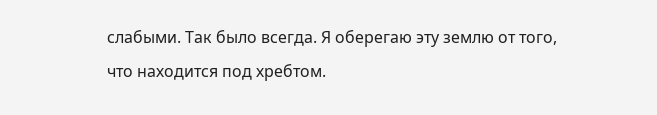слабыми. Так было всегда. Я оберегаю эту землю от того, что находится под хребтом.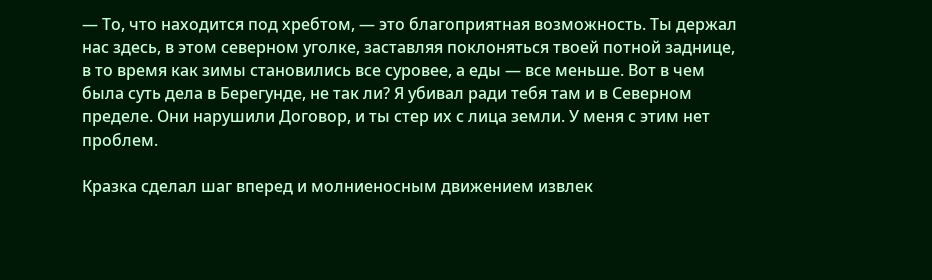— То, что находится под хребтом, — это благоприятная возможность. Ты держал нас здесь, в этом северном уголке, заставляя поклоняться твоей потной заднице, в то время как зимы становились все суровее, а еды — все меньше. Вот в чем была суть дела в Берегунде, не так ли? Я убивал ради тебя там и в Северном пределе. Они нарушили Договор, и ты стер их с лица земли. У меня с этим нет проблем.

Кразка сделал шаг вперед и молниеносным движением извлек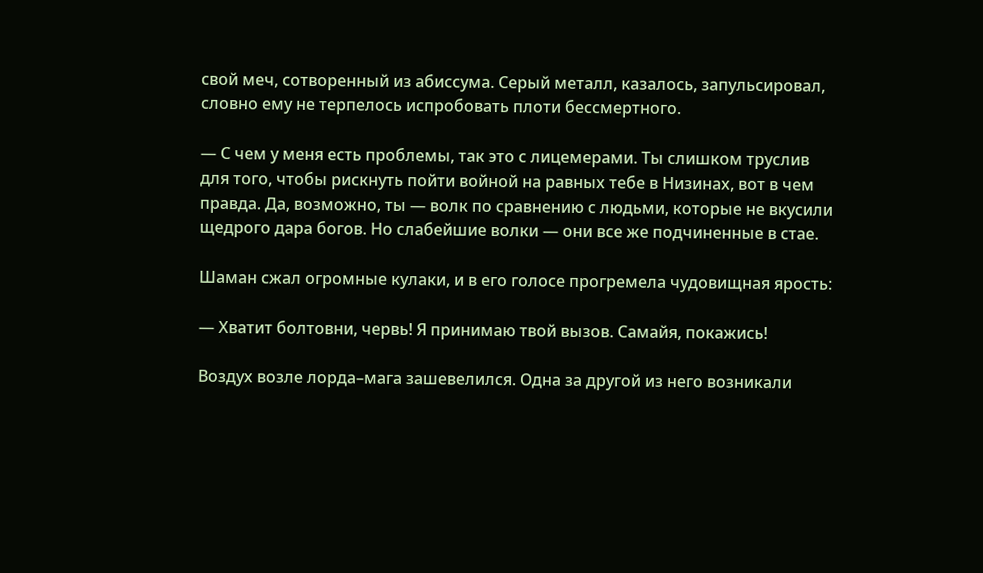свой меч, сотворенный из абиссума. Серый металл, казалось, запульсировал, словно ему не терпелось испробовать плоти бессмертного.

— С чем у меня есть проблемы, так это с лицемерами. Ты слишком труслив для того, чтобы рискнуть пойти войной на равных тебе в Низинах, вот в чем правда. Да, возможно, ты — волк по сравнению с людьми, которые не вкусили щедрого дара богов. Но слабейшие волки — они все же подчиненные в стае.

Шаман сжал огромные кулаки, и в его голосе прогремела чудовищная ярость:

— Хватит болтовни, червь! Я принимаю твой вызов. Самайя, покажись!

Воздух возле лорда–мага зашевелился. Одна за другой из него возникали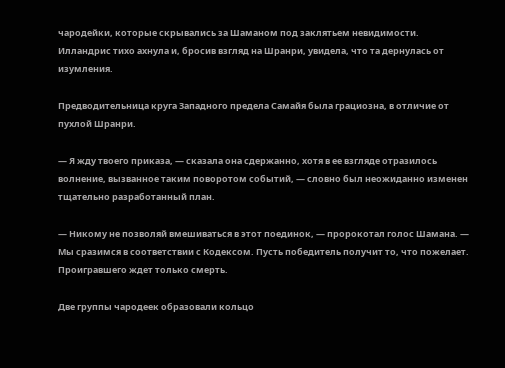чародейки, которые скрывались за Шаманом под заклятьем невидимости. Илландрис тихо ахнула и, бросив взгляд на Шранри, увидела, что та дернулась от изумления.

Предводительница круга Западного предела Самайя была грациозна, в отличие от пухлой Шранри.

— Я жду твоего приказа, — сказала она сдержанно, хотя в ее взгляде отразилось волнение, вызванное таким поворотом событий, — словно был неожиданно изменен тщательно разработанный план.

— Никому не позволяй вмешиваться в этот поединок, — пророкотал голос Шамана. — Мы сразимся в соответствии с Кодексом. Пусть победитель получит то, что пожелает. Проигравшего ждет только смерть.

Две группы чародеек образовали кольцо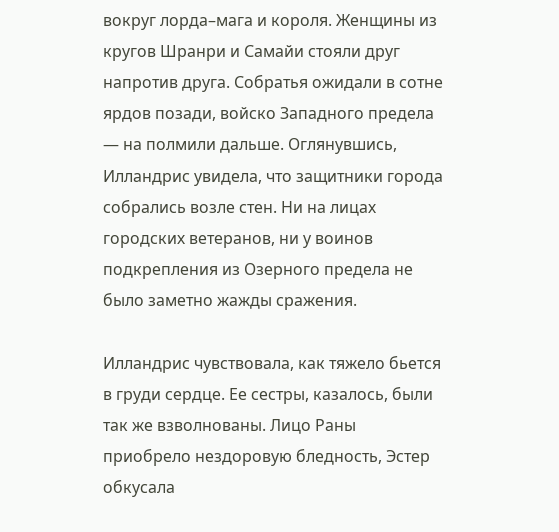вокруг лорда–мага и короля. Женщины из кругов Шранри и Самайи стояли друг напротив друга. Собратья ожидали в сотне ярдов позади, войско Западного предела — на полмили дальше. Оглянувшись, Илландрис увидела, что защитники города собрались возле стен. Ни на лицах городских ветеранов, ни у воинов подкрепления из Озерного предела не было заметно жажды сражения.

Илландрис чувствовала, как тяжело бьется в груди сердце. Ее сестры, казалось, были так же взволнованы. Лицо Раны приобрело нездоровую бледность, Эстер обкусала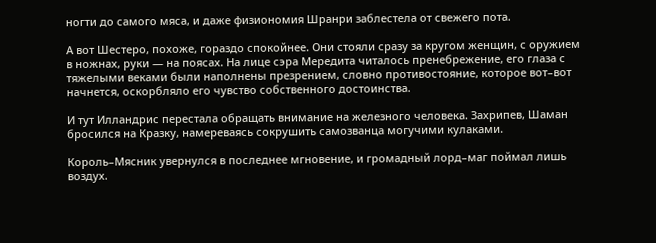ногти до самого мяса, и даже физиономия Шранри заблестела от свежего пота.

А вот Шестеро, похоже, гораздо спокойнее. Они стояли сразу за кругом женщин, с оружием в ножнах, руки — на поясах. На лице сэра Мередита читалось пренебрежение, его глаза с тяжелыми веками были наполнены презрением, словно противостояние, которое вот–вот начнется, оскорбляло его чувство собственного достоинства.

И тут Илландрис перестала обращать внимание на железного человека. Захрипев, Шаман бросился на Кразку, намереваясь сокрушить самозванца могучими кулаками.

Король–Мясник увернулся в последнее мгновение, и громадный лорд–маг поймал лишь воздух.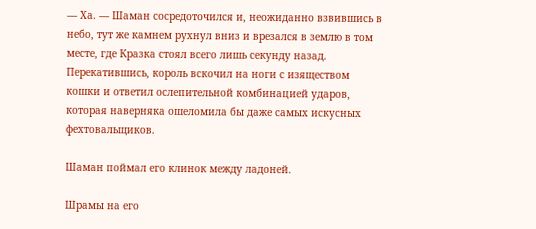— Ха. — Шаман сосредоточился и, неожиданно взвившись в небо, тут же камнем рухнул вниз и врезался в землю в том месте, где Кразка стоял всего лишь секунду назад. Перекатившись, король вскочил на ноги с изяществом кошки и ответил ослепительной комбинацией ударов, которая наверняка ошеломила бы даже самых искусных фехтовальщиков.

Шаман поймал его клинок между ладоней.

Шрамы на его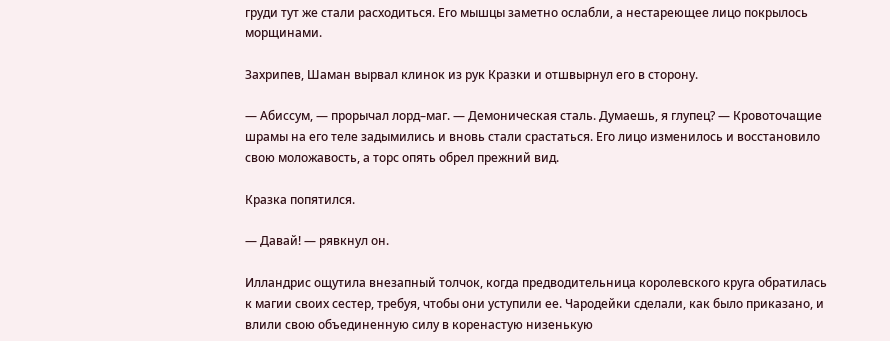груди тут же стали расходиться. Его мышцы заметно ослабли, а нестареющее лицо покрылось морщинами.

Захрипев, Шаман вырвал клинок из рук Кразки и отшвырнул его в сторону.

— Абиссум, — прорычал лорд–маг. — Демоническая сталь. Думаешь, я глупец? — Кровоточащие шрамы на его теле задымились и вновь стали срастаться. Его лицо изменилось и восстановило свою моложавость, а торс опять обрел прежний вид.

Кразка попятился.

— Давай! — рявкнул он.

Илландрис ощутила внезапный толчок, когда предводительница королевского круга обратилась к магии своих сестер, требуя, чтобы они уступили ее. Чародейки сделали, как было приказано, и влили свою объединенную силу в коренастую низенькую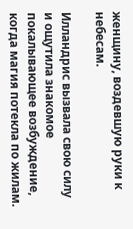женщину, воздевшую руки к небесам.

Илландрис вызвала свою силу и ощутила знакомое покалывающее возбуждение, когда магия потекла по жилам.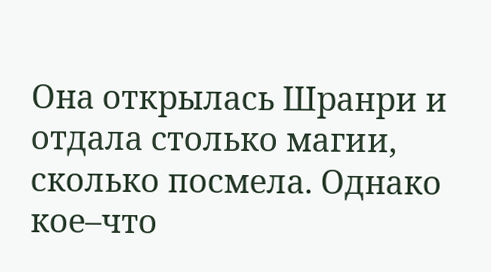Она открылась Шранри и отдала столько магии, сколько посмела. Однако кое–что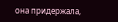она придержала,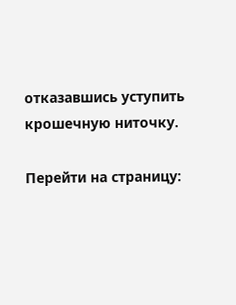отказавшись уступить крошечную ниточку.

Перейти на страницу: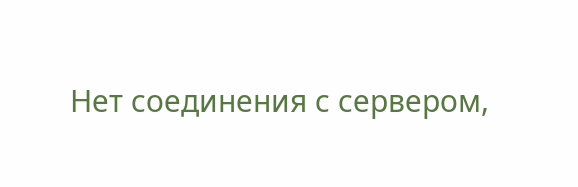Нет соединения с сервером,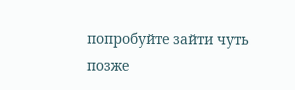попробуйте зайти чуть позже